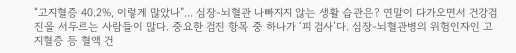“고지혈증 40.2%, 이렇게 많았나”... 심장-뇌혈관 나빠지지 않는 생활 습관은? 연말이 다가오면서 건강검진을 서두르는 사람들이 많다. 중요한 검진 항목 중 하나가 ‘피 검사’다. 심장-뇌혈관병의 위험인자인 고지혈증 등 혈액 건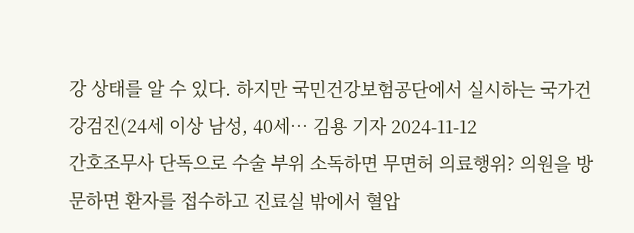강 상태를 알 수 있다. 하지만 국민건강보험공단에서 실시하는 국가건강검진(24세 이상 남성, 40세… 김용 기자 2024-11-12
간호조무사 단독으로 수술 부위 소독하면 무면허 의료행위? 의원을 방문하면 환자를 접수하고 진료실 밖에서 혈압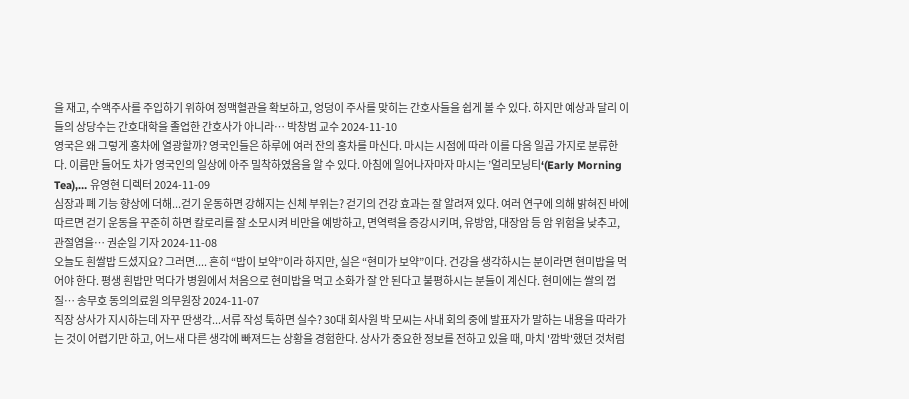을 재고, 수액주사를 주입하기 위하여 정맥혈관을 확보하고, 엉덩이 주사를 맞히는 간호사들을 쉽게 볼 수 있다. 하지만 예상과 달리 이들의 상당수는 간호대학을 졸업한 간호사가 아니라… 박창범 교수 2024-11-10
영국은 왜 그렇게 홍차에 열광할까? 영국인들은 하루에 여러 잔의 홍차를 마신다. 마시는 시점에 따라 이를 다음 일곱 가지로 분류한다. 이름만 들어도 차가 영국인의 일상에 아주 밀착하였음을 알 수 있다. 아침에 일어나자마자 마시는 ’얼리모닝티‘(Early Morning Tea),… 유영현 디렉터 2024-11-09
심장과 폐 기능 향상에 더해...걷기 운동하면 강해지는 신체 부위는? 걷기의 건강 효과는 잘 알려져 있다. 여러 연구에 의해 밝혀진 바에 따르면 걷기 운동을 꾸준히 하면 칼로리를 잘 소모시켜 비만을 예방하고, 면역력을 증강시키며, 유방암, 대장암 등 암 위험을 낮추고, 관절염을… 권순일 기자 2024-11-08
오늘도 흰쌀밥 드셨지요? 그러면.... 흔히 “밥이 보약”이라 하지만, 실은 “현미가 보약”이다. 건강을 생각하시는 분이라면 현미밥을 먹어야 한다. 평생 흰밥만 먹다가 병원에서 처음으로 현미밥을 먹고 소화가 잘 안 된다고 불평하시는 분들이 계신다. 현미에는 쌀의 껍질… 송무호 동의의료원 의무원장 2024-11-07
직장 상사가 지시하는데 자꾸 딴생각...서류 작성 툭하면 실수? 30대 회사원 박 모씨는 사내 회의 중에 발표자가 말하는 내용을 따라가는 것이 어렵기만 하고, 어느새 다른 생각에 빠져드는 상황을 경험한다. 상사가 중요한 정보를 전하고 있을 때, 마치 '깜박'했던 것처럼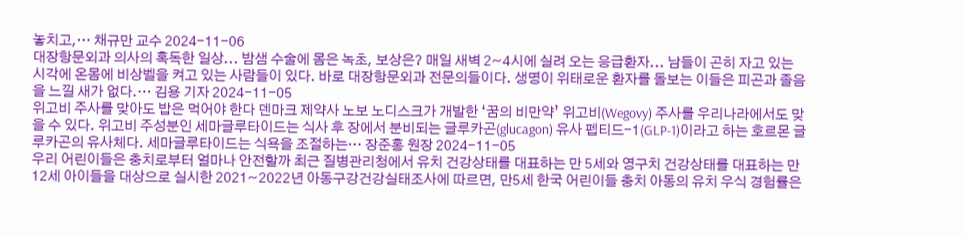놓치고,… 채규만 교수 2024-11-06
대장항문외과 의사의 혹독한 일상... 밤샘 수술에 몸은 녹초, 보상은? 매일 새벽 2~4시에 실려 오는 응급환자... 남들이 곤히 자고 있는 시각에 온몸에 비상벨을 켜고 있는 사람들이 있다. 바로 대장항문외과 전문의들이다. 생명이 위태로운 환자를 돌보는 이들은 피곤과 졸음을 느낄 새가 없다.… 김용 기자 2024-11-05
위고비 주사를 맞아도 밥은 먹어야 한다 덴마크 제약사 노보 노디스크가 개발한 ‘꿈의 비만약’ 위고비(Wegovy) 주사를 우리나라에서도 맞을 수 있다. 위고비 주성분인 세마글루타이드는 식사 후 장에서 분비되는 글루카곤(glucagon) 유사 펩티드-1(GLP-1)이라고 하는 호르몬 글루카곤의 유사체다. 세마글루타이드는 식욕을 조절하는… 장준홍 원장 2024-11-05
우리 어린이들은 충치로부터 얼마나 안전할까 최근 질병관리청에서 유치 건강상태를 대표하는 만 5세와 영구치 건강상태를 대표하는 만12세 아이들을 대상으로 실시한 2021~2022년 아동구강건강실태조사에 따르면, 만5세 한국 어린이들 충치 아동의 유치 우식 경험률은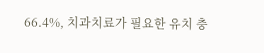66.4%, 치과치료가 필요한 유치 충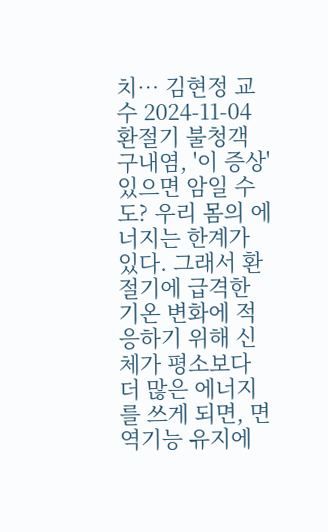치… 김현정 교수 2024-11-04
환절기 불청객 구내염, '이 증상' 있으면 암일 수도? 우리 몸의 에너지는 한계가 있다. 그래서 환절기에 급격한 기온 변화에 적응하기 위해 신체가 평소보다 더 많은 에너지를 쓰게 되면, 면역기능 유지에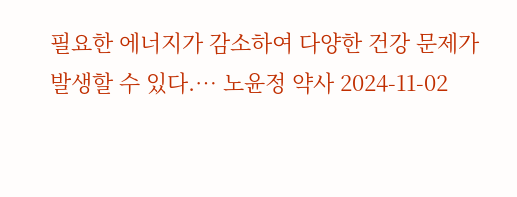필요한 에너지가 감소하여 다양한 건강 문제가 발생할 수 있다.… 노윤정 약사 2024-11-02